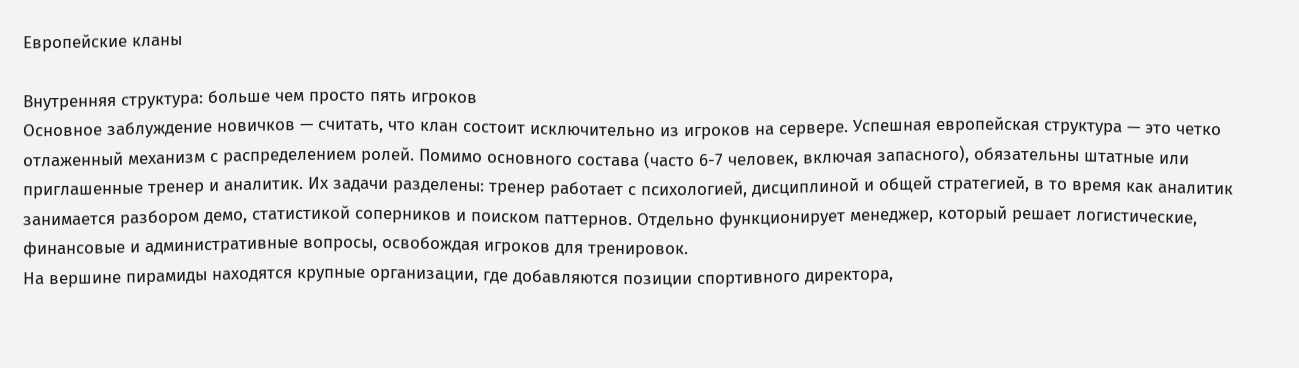Европейские кланы

Внутренняя структура: больше чем просто пять игроков
Основное заблуждение новичков — считать, что клан состоит исключительно из игроков на сервере. Успешная европейская структура — это четко отлаженный механизм с распределением ролей. Помимо основного состава (часто 6-7 человек, включая запасного), обязательны штатные или приглашенные тренер и аналитик. Их задачи разделены: тренер работает с психологией, дисциплиной и общей стратегией, в то время как аналитик занимается разбором демо, статистикой соперников и поиском паттернов. Отдельно функционирует менеджер, который решает логистические, финансовые и административные вопросы, освобождая игроков для тренировок.
На вершине пирамиды находятся крупные организации, где добавляются позиции спортивного директора,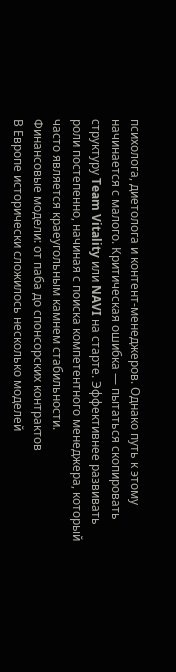психолога, диетолога и контент-менеджеров. Однако путь к этому начинается с малого. Критическая ошибка — пытаться скопировать структуру Team Vitality или NAVI на старте. Эффективнее развивать роли постепенно, начиная с поиска компетентного менеджера, который часто является краеугольным камнем стабильности.
Финансовые модели: от паба до спонсорских контрактов
В Европе исторически сложилось несколько моделей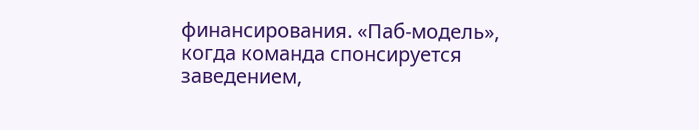финансирования. «Паб-модель», когда команда спонсируется заведением,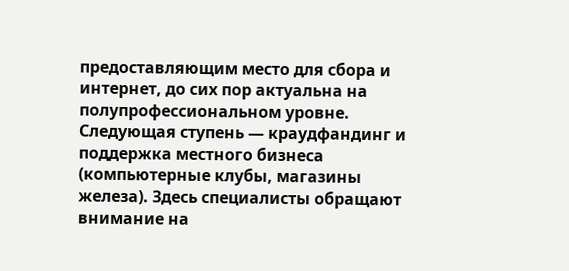предоставляющим место для сбора и интернет, до сих пор актуальна на полупрофессиональном уровне. Следующая ступень — краудфандинг и поддержка местного бизнеса (компьютерные клубы, магазины железа). Здесь специалисты обращают внимание на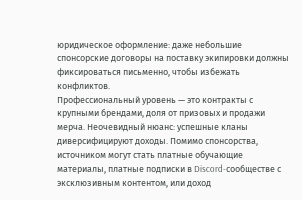юридическое оформление: даже небольшие спонсорские договоры на поставку экипировки должны фиксироваться письменно, чтобы избежать конфликтов.
Профессиональный уровень — это контракты с крупными брендами, доля от призовых и продажи мерча. Неочевидный нюанс: успешные кланы диверсифицируют доходы. Помимо спонсорства, источником могут стать платные обучающие материалы, платные подписки в Discord-сообществе с эксклюзивным контентом, или доход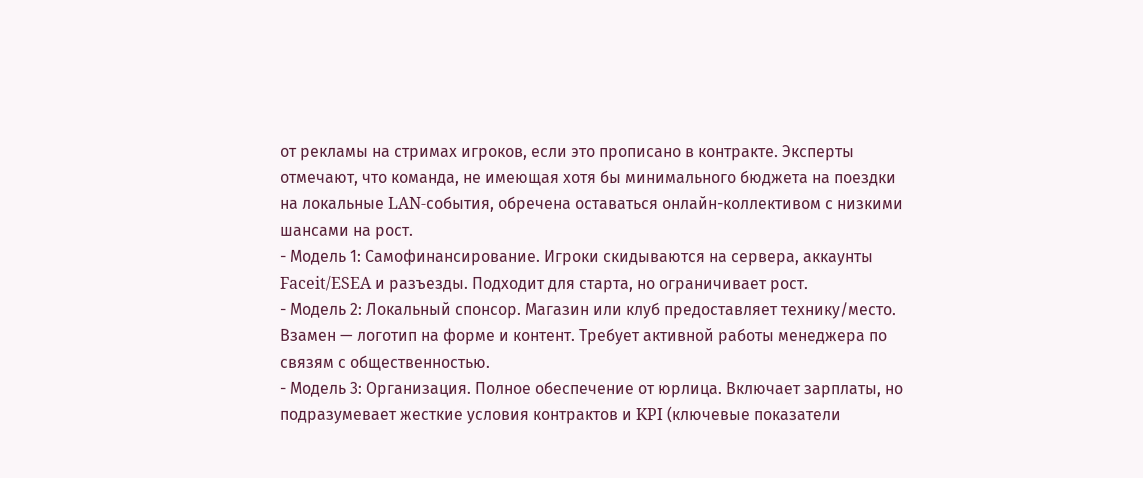от рекламы на стримах игроков, если это прописано в контракте. Эксперты отмечают, что команда, не имеющая хотя бы минимального бюджета на поездки на локальные LAN-события, обречена оставаться онлайн-коллективом с низкими шансами на рост.
- Модель 1: Самофинансирование. Игроки скидываются на сервера, аккаунты Faceit/ESEA и разъезды. Подходит для старта, но ограничивает рост.
- Модель 2: Локальный спонсор. Магазин или клуб предоставляет технику/место. Взамен — логотип на форме и контент. Требует активной работы менеджера по связям с общественностью.
- Модель 3: Организация. Полное обеспечение от юрлица. Включает зарплаты, но подразумевает жесткие условия контрактов и KPI (ключевые показатели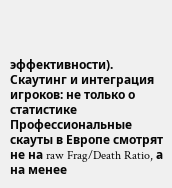эффективности).
Скаутинг и интеграция игроков: не только о статистике
Профессиональные скауты в Европе смотрят не на raw Frag/Death Ratio, а на менее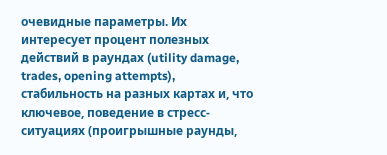очевидные параметры. Их интересует процент полезных действий в раундах (utility damage, trades, opening attempts), стабильность на разных картах и, что ключевое, поведение в стресс-ситуациях (проигрышные раунды,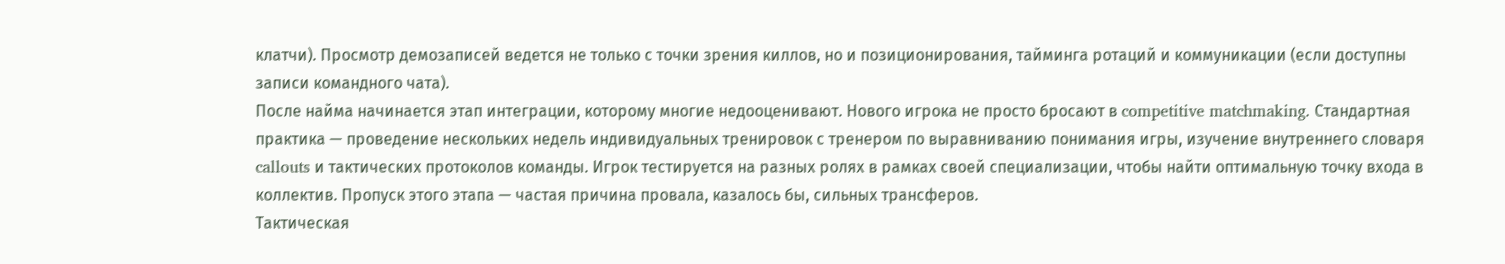клатчи). Просмотр демозаписей ведется не только с точки зрения киллов, но и позиционирования, тайминга ротаций и коммуникации (если доступны записи командного чата).
После найма начинается этап интеграции, которому многие недооценивают. Нового игрока не просто бросают в competitive matchmaking. Стандартная практика — проведение нескольких недель индивидуальных тренировок с тренером по выравниванию понимания игры, изучение внутреннего словаря callouts и тактических протоколов команды. Игрок тестируется на разных ролях в рамках своей специализации, чтобы найти оптимальную точку входа в коллектив. Пропуск этого этапа — частая причина провала, казалось бы, сильных трансферов.
Тактическая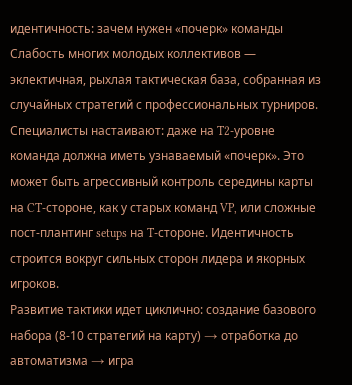идентичность: зачем нужен «почерк» команды
Слабость многих молодых коллективов — эклектичная, рыхлая тактическая база, собранная из случайных стратегий с профессиональных турниров. Специалисты настаивают: даже на T2-уровне команда должна иметь узнаваемый «почерк». Это может быть агрессивный контроль середины карты на CT-стороне, как у старых команд VP, или сложные пост-плантинг setups на T-стороне. Идентичность строится вокруг сильных сторон лидера и якорных игроков.
Развитие тактики идет циклично: создание базового набора (8-10 стратегий на карту) → отработка до автоматизма → игра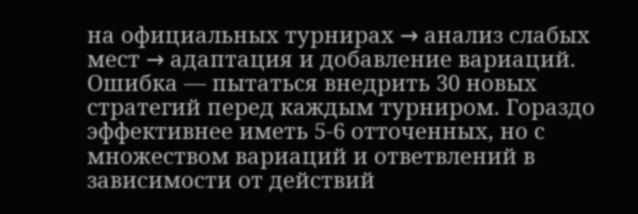на официальных турнирах → анализ слабых мест → адаптация и добавление вариаций. Ошибка — пытаться внедрить 30 новых стратегий перед каждым турниром. Гораздо эффективнее иметь 5-6 отточенных, но с множеством вариаций и ответвлений в зависимости от действий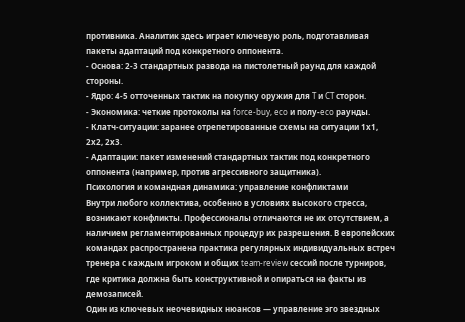противника. Аналитик здесь играет ключевую роль, подготавливая пакеты адаптаций под конкретного оппонента.
- Основа: 2-3 стандартных развода на пистолетный раунд для каждой стороны.
- Ядро: 4-5 отточенных тактик на покупку оружия для T и CT сторон.
- Экономика: четкие протоколы на force-buy, eco и полу-eco раунды.
- Клатч-ситуации: заранее отрепетированные схемы на ситуации 1х1, 2х2, 2х3.
- Адаптации: пакет изменений стандартных тактик под конкретного оппонента (например, против агрессивного защитника).
Психология и командная динамика: управление конфликтами
Внутри любого коллектива, особенно в условиях высокого стресса, возникают конфликты. Профессионалы отличаются не их отсутствием, а наличием регламентированных процедур их разрешения. В европейских командах распространена практика регулярных индивидуальных встреч тренера с каждым игроком и общих team-review сессий после турниров, где критика должна быть конструктивной и опираться на факты из демозаписей.
Один из ключевых неочевидных нюансов — управление эго звездных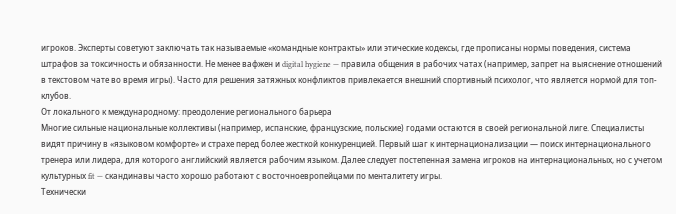игроков. Эксперты советуют заключать так называемые «командные контракты» или этические кодексы, где прописаны нормы поведения, система штрафов за токсичность и обязанности. Не менее вафжен и digital hygiene — правила общения в рабочих чатах (например, запрет на выяснение отношений в текстовом чате во время игры). Часто для решения затяжных конфликтов привлекается внешний спортивный психолог, что является нормой для топ-клубов.
От локального к международному: преодоление регионального барьера
Многие сильные национальные коллективы (например, испанские, французские, польские) годами остаются в своей региональной лиге. Специалисты видят причину в «языковом комфорте» и страхе перед более жесткой конкуренцией. Первый шаг к интернационализации — поиск интернационального тренера или лидера, для которого английский является рабочим языком. Далее следует постепенная замена игроков на интернациональных, но с учетом культурных fit — скандинавы часто хорошо работают с восточноевропейцами по менталитету игры.
Технически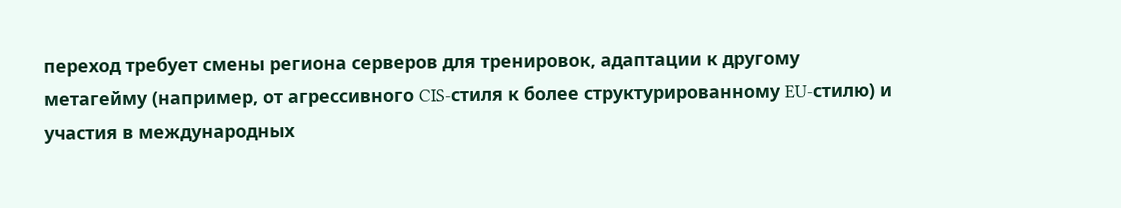переход требует смены региона серверов для тренировок, адаптации к другому метагейму (например, от агрессивного CIS-стиля к более структурированному EU-стилю) и участия в международных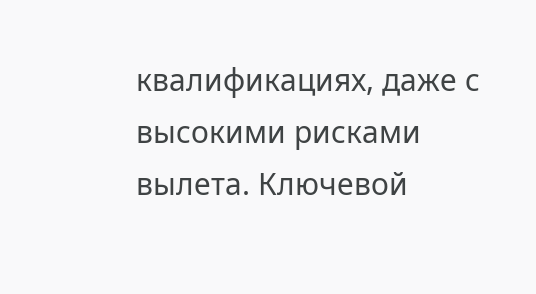квалификациях, даже с высокими рисками вылета. Ключевой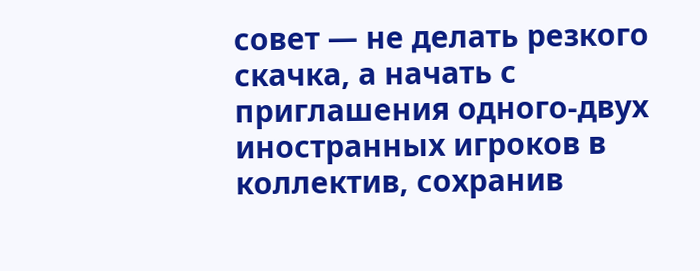совет — не делать резкого скачка, а начать с приглашения одного-двух иностранных игроков в коллектив, сохранив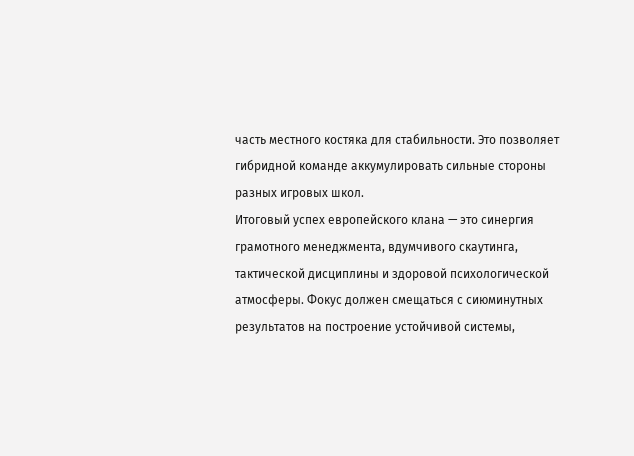часть местного костяка для стабильности. Это позволяет гибридной команде аккумулировать сильные стороны разных игровых школ.
Итоговый успех европейского клана — это синергия грамотного менеджмента, вдумчивого скаутинга, тактической дисциплины и здоровой психологической атмосферы. Фокус должен смещаться с сиюминутных результатов на построение устойчивой системы,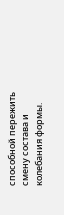способной пережить смену состава и колебания формы.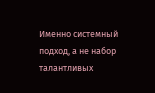Именно системный подход, а не набор талантливых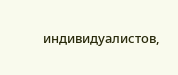индивидуалистов,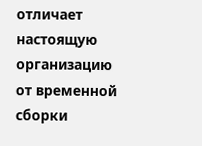отличает настоящую организацию от временной сборки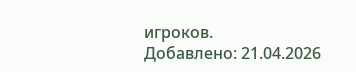игроков.
Добавлено: 21.04.2026